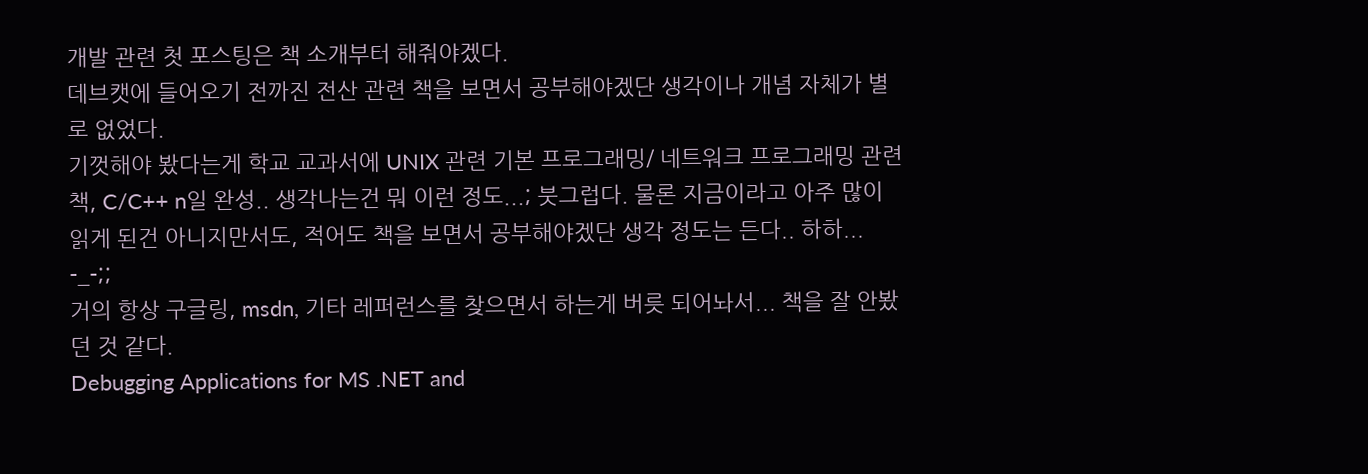개발 관련 첫 포스팅은 책 소개부터 해줘야겠다.
데브캣에 들어오기 전까진 전산 관련 책을 보면서 공부해야겠단 생각이나 개념 자체가 별로 없었다.
기껏해야 봤다는게 학교 교과서에 UNIX 관련 기본 프로그래밍/ 네트워크 프로그래밍 관련 책, C/C++ n일 완성.. 생각나는건 뭐 이런 정도...; 붓그럽다. 물론 지금이라고 아주 많이 읽게 된건 아니지만서도, 적어도 책을 보면서 공부해야겠단 생각 정도는 든다.. 하하... -_-;;
거의 항상 구글링, msdn, 기타 레퍼런스를 찾으면서 하는게 버릇 되어놔서... 책을 잘 안봤던 것 같다.
Debugging Applications for MS .NET and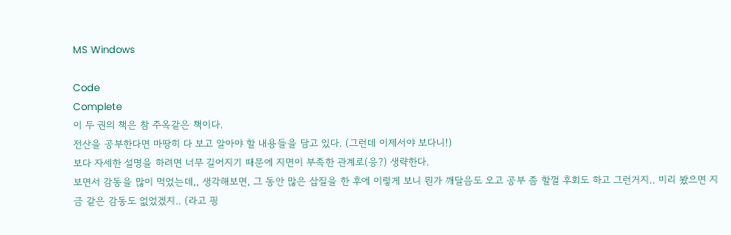MS Windows

Code
Complete
이 두 권의 책은 참 주옥같은 책이다.
전산을 공부한다면 마땅히 다 보고 알아야 할 내용들을 담고 있다. (그런데 이제서야 보다니!)
보다 자세한 설명을 하려면 너무 길어지기 때문에 지면이 부족한 관계로(응?) 생략한다.
보면서 감동을 많이 먹었는데,, 생각해보면, 그 동안 많은 삽질을 한 후에 이렇게 보니 뭔가 깨달음도 오고 공부 좀 할껄 후회도 하고 그런거지.. 미리 봤으면 지금 같은 감동도 없었겠지.. (라고 핑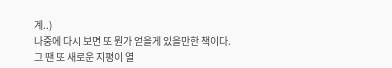계..)
나중에 다시 보면 또 뭔가 얻을게 있을만한 책이다.
그 땐 또 새로운 지평이 열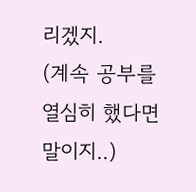리겠지.
(계속 공부를 열심히 했다면 말이지..)